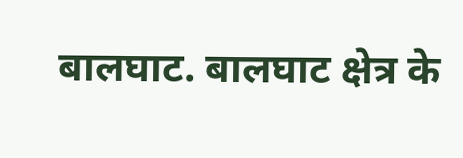बालघाट. बालघाट क्षेत्र के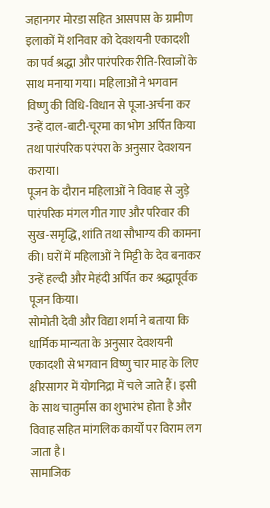जहानगर मोरडा सहित आसपास के ग्रामीण इलाकों में शनिवार को देवशयनी एकादशी का पर्व श्रद्धा और पारंपरिक रीति-रिवाजों के साथ मनाया गया। महिलाओं ने भगवान विष्णु की विधि-विधान से पूजा-अर्चना कर उन्हें दाल-बाटी-चूरमा का भोग अर्पित किया तथा पारंपरिक परंपरा के अनुसार देवशयन कराया।
पूजन के दौरान महिलाओं ने विवाह से जुड़े पारंपरिक मंगल गीत गाए और परिवार की सुख-समृद्धि, शांति तथा सौभाग्य की कामना की। घरों में महिलाओं ने मिट्टी के देव बनाकर उन्हें हल्दी और मेहंदी अर्पित कर श्रद्धापूर्वक पूजन किया।
सोमोती देवी और विद्या शर्मा ने बताया कि धार्मिक मान्यता के अनुसार देवशयनी एकादशी से भगवान विष्णु चार माह के लिए क्षीरसागर में योगनिद्रा में चले जाते हैं। इसी के साथ चातुर्मास का शुभारंभ होता है और विवाह सहित मांगलिक कार्यों पर विराम लग जाता है।
सामाजिक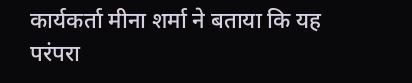कार्यकर्ता मीना शर्मा ने बताया कि यह परंपरा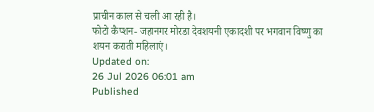प्राचीन काल से चली आ रही है।
फोटो कैप्शन- जहानगर मोरडा देवशयनी एकादशी पर भगवान विष्णु का शयन कराती महिलाएं।
Updated on:
26 Jul 2026 06:01 am
Published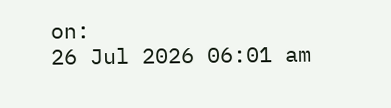on:
26 Jul 2026 06:01 am